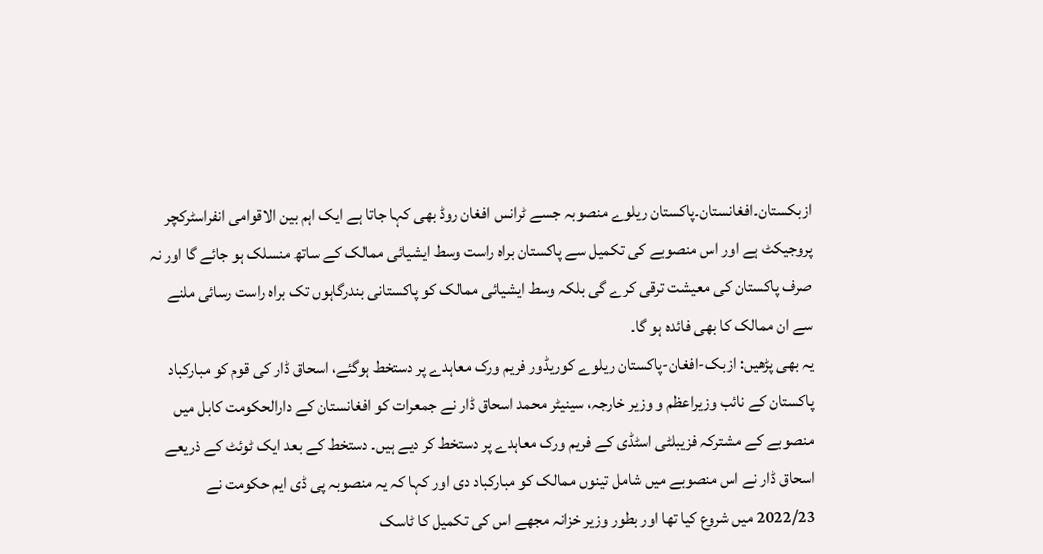ازبکستان۔افغانستان۔پاکستان ریلوے منصوبہ جسے ٹرانس افغان روڈ بھی کہا جاتا ہے ایک اہم بین الاقوامی انفراسٹرکچر پروجیکٹ ہے اور اس منصوبے کی تکمیل سے پاکستان براہ راست وسط ایشیائی ممالک کے ساتھ منسلک ہو جائے گا اور نہ صرف پاکستان کی معیشت ترقی کرے گی بلکہ وسط ایشیائی ممالک کو پاکستانی بندرگاہوں تک براہ راست رسائی ملنے سے ان ممالک کا بھی فائدہ ہو گا۔
یہ بھی پڑھیں: ازبک-افغان-پاکستان ریلوے کوریڈور فریم ورک معاہدے پر دستخط ہوگئے، اسحاق ڈار کی قوم کو مبارکباد
پاکستان کے نائب وزیراعظم و وزیر خارجہ، سینیٹر محمد اسحاق ڈار نے جمعرات کو افغانستان کے دارالحکومت کابل میں منصوبے کے مشترکہ فزیبلٹی اسٹڈی کے فریم ورک معاہدے پر دستخط کر دیے ہیں۔ دستخط کے بعد ایک ٹوئٹ کے ذریعے اسحاق ڈار نے اس منصوبے میں شامل تینوں ممالک کو مبارکباد دی اور کہا کہ یہ منصوبہ پی ڈی ایم حکومت نے 2022/23 میں شروع کیا تھا اور بطور وزیر خزانہ مجھے اس کی تکمیل کا ٹاسک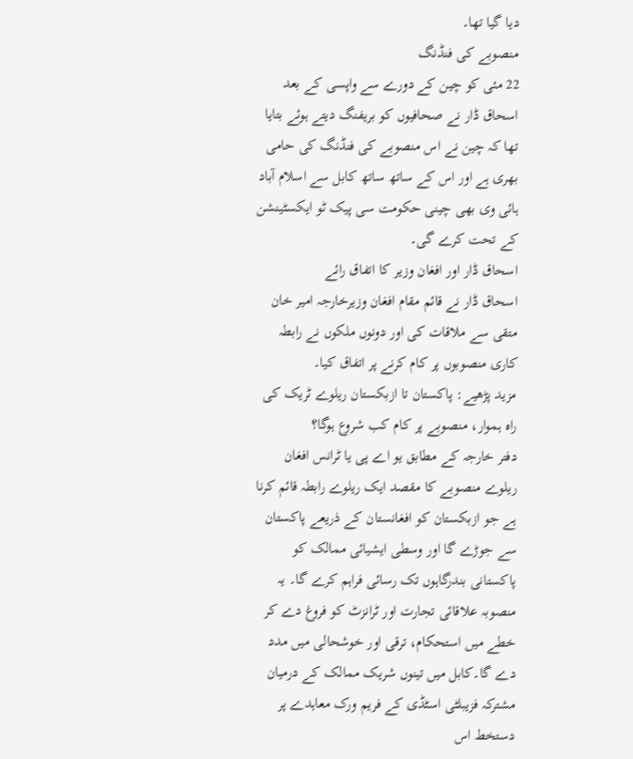دیا گیا تھا۔
منصوبے کی فنڈنگ
22 مئی کو چین کے دورے سے واپسی کے بعد اسحاق ڈار نے صحافیوں کو بریفنگ دیتے ہوئے بتایا تھا کہ چین نے اس منصوبے کی فنڈنگ کی حامی بھری ہے اور اس کے ساتھ ساتھ کابل سے اسلام آباد ہائی وی بھی چینی حکومت سی پیک ٹو ایکسٹینشن کے تحت کرے گی۔
اسحاق ڈار اور افغان وزیر کا اتفاق رائے
اسحاق ڈار نے قائم مقام افغان وزیرخارجہ امیر خان متقی سے ملاقات کی اور دونوں ملکوں نے رابطہ کاری منصوبوں پر کام کرنے پر اتفاق کیا۔
مزید پڑھیے: پاکستان تا ازبکستان ریلوے ٹریک کی راہ ہموار، منصوبے پر کام کب شروع ہوگا؟
دفتر خارجہ کے مطابق یو اے پی یا ٹرانس افغان ریلوے منصوبے کا مقصد ایک ریلوے رابطہ قائم کرنا ہے جو ازبکستان کو افغانستان کے ذریعے پاکستان سے جوڑے گا اور وسطی ایشیائی ممالک کو پاکستانی بندرگاہوں تک رسائی فراہم کرے گا۔ یہ منصوبہ علاقائی تجارت اور ٹرانزٹ کو فروغ دے کر خطے میں استحکام، ترقی اور خوشحالی میں مدد دے گا۔کابل میں تینوں شریک ممالک کے درمیان مشترکہ فزیبلٹی اسٹڈی کے فریم ورک معاہدے پر دستخط اس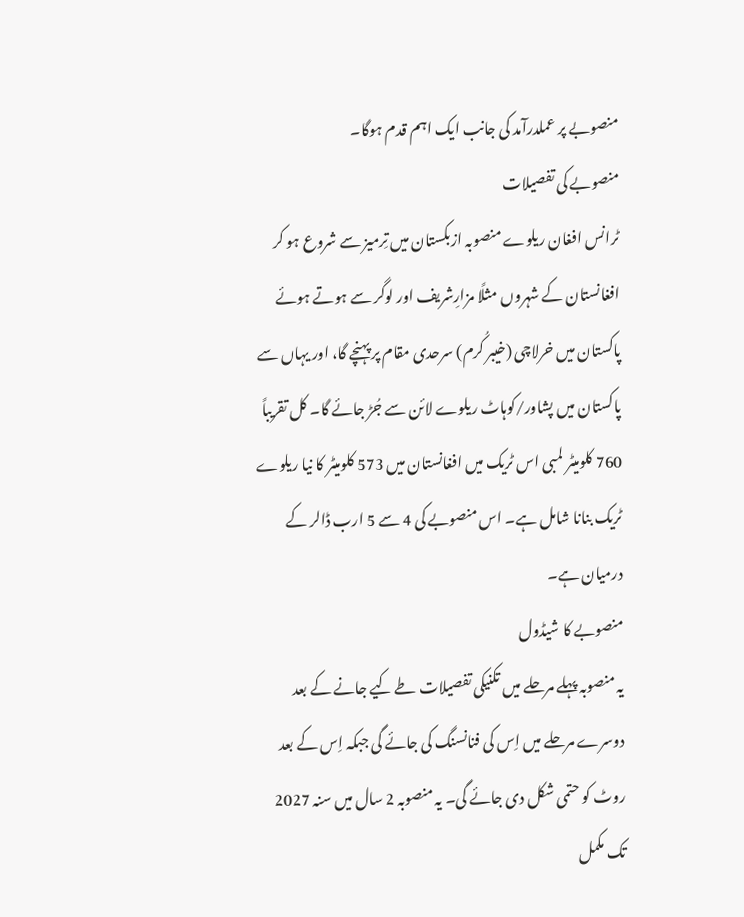منصوبے پر عملدرآمد کی جانب ایک اہم قدم ہوگا۔
منصوبے کی تفصیلات
ٹرانس افغان ریلوے منصوبہ ازبکستان میں تِرمیز سے شروع ہو کر افغانستان کے شہروں مثلًا مزارِشریف اور لوگر سے ہوتے ہوئے پاکستان میں خرلاچی (خیبر کُرم) سرحدی مقام پر پہنچے گا، اور یہاں سے پاکستان میں پشاور/کوہاٹ ریلوے لائن سے جُڑ جائے گا۔ کل تقریباً 760 کلومیٹر لمبی اس ٹریک میں افغانستان میں 573 کلومیٹر کا نیا ریلوے ٹریک بنانا شامل ہے۔ اس منصوبے کی 4 سے 5 ارب ڈالر کے درمیان ہے۔
منصوبے کا شیڈول
یہ منصوبہ پہلے مرحلے میں تکنیکی تفصیلات طے کیے جانے کے بعد دوسرے مرحلے میں اِس کی فنانسنگ کی جائے گی جبکہ اِس کے بعد روٹ کو حتمی شکل دی جائے گی۔ یہ منصوبہ 2 سال میں سنہ 2027 تک مکمل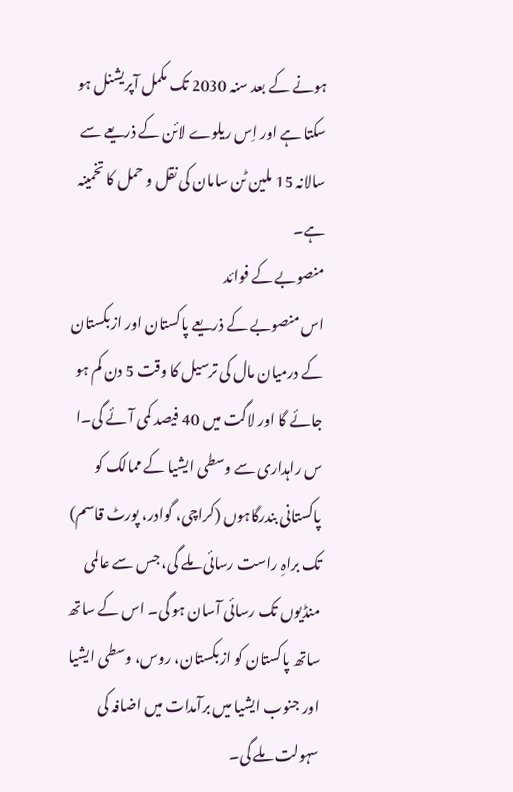ہونے کے بعد سنہ 2030 تک مکمل آپریشنل ہو سکتا ہے اور اِس ریلوے لائن کے ذریعے سے سالانہ 15 ملین ٹن سامان کی نقل و حمل کا تخمینہ ہے۔
منصوبے کے فوائد
اس منصوبے کے ذریعے پاکستان اور ازبکستان کے درمیان مال کی ترسیل کا وقت 5 دن کم ہو جائے گا اور لاگت میں 40 فیصد کمی آئے گی۔ا س راہداری سے وسطی ایشیا کے ممالک کو پاکستانی بندرگاہوں (کراچی، گوادر، پورٹ قاسم) تک براہِ راست رسائی ملے گی، جس سے عالمی منڈیوں تک رسائی آسان ہو گی۔ اس کے ساتھ ساتھ پاکستان کو ازبکستان، روس، وسطی ایشیا اور جنوب ایشیا میں برآمدات میں اضافہ کی سہولت ملے گی۔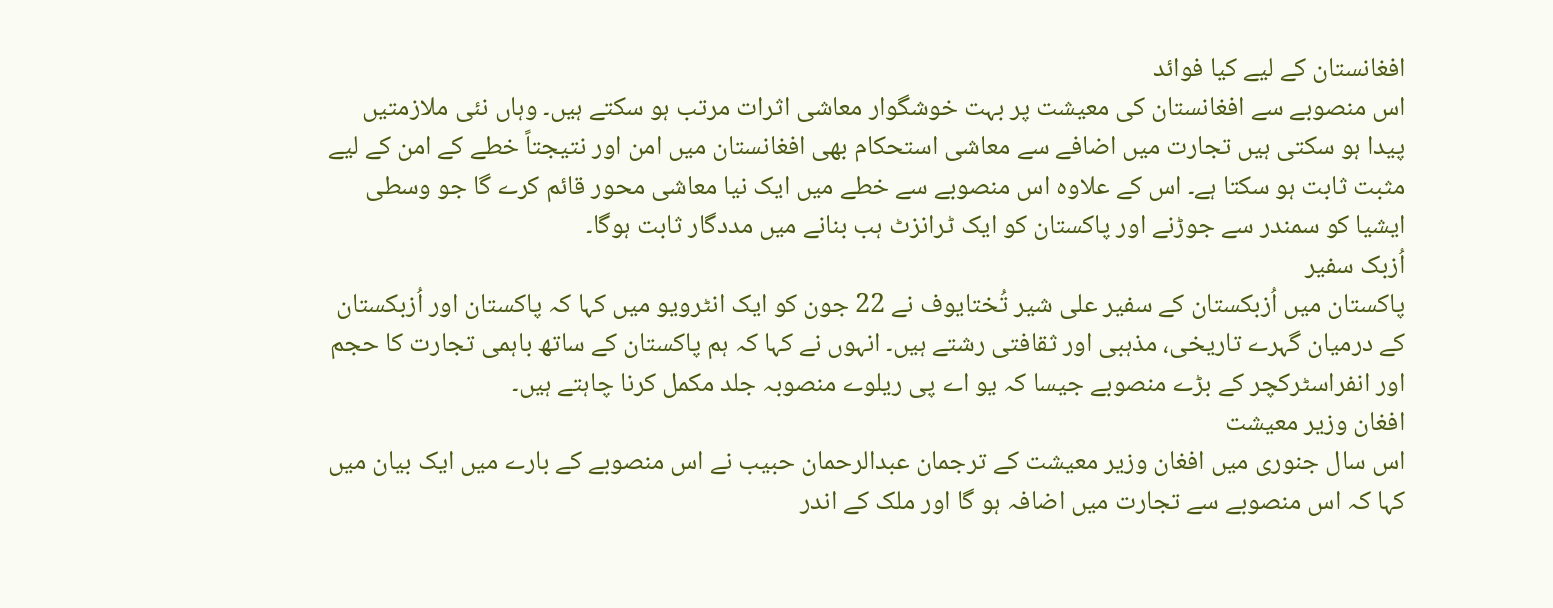افغانستان کے لیے کیا فوائد
اس منصوبے سے افغانستان کی معیشت پر بہت خوشگوار معاشی اثرات مرتب ہو سکتے ہیں۔ وہاں نئی ملازمتیں پیدا ہو سکتی ہیں تجارت میں اضافے سے معاشی استحکام بھی افغانستان میں امن اور نتیجتاً خطے کے امن کے لیے مثبت ثابت ہو سکتا ہے۔ اس کے علاوہ اس منصوبے سے خطے میں ایک نیا معاشی محور قائم کرے گا جو وسطی ایشیا کو سمندر سے جوڑنے اور پاکستان کو ایک ٹرانزٹ ہب بنانے میں مددگار ثابت ہوگا۔
اُزبک سفیر
پاکستان میں اُزبکستان کے سفیر علی شیر تُختایوف نے 22 جون کو ایک انٹرویو میں کہا کہ پاکستان اور اُزبکستان کے درمیان گہرے تاریخی، مذہبی اور ثقافتی رشتے ہیں۔ انہوں نے کہا کہ ہم پاکستان کے ساتھ باہمی تجارت کا حجم اور انفراسٹرکچر کے بڑے منصوبے جیسا کہ یو اے پی ریلوے منصوبہ جلد مکمل کرنا چاہتے ہیں۔
افغان وزیر معیشت
اس سال جنوری میں افغان وزیر معیشت کے ترجمان عبدالرحمان حبیب نے اس منصوبے کے بارے میں ایک بیان میں کہا کہ اس منصوبے سے تجارت میں اضافہ ہو گا اور ملک کے اندر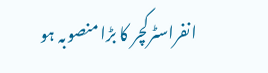انفراسٹرکچر کا بڑا منصوبہ ہو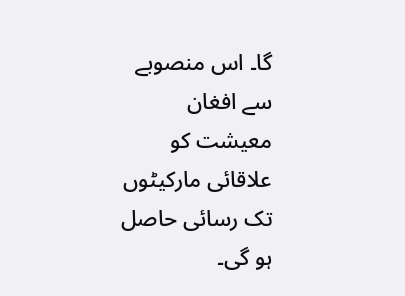گا۔ اس منصوبے سے افغان معیشت کو علاقائی مارکیٹوں تک رسائی حاصل ہو گی۔